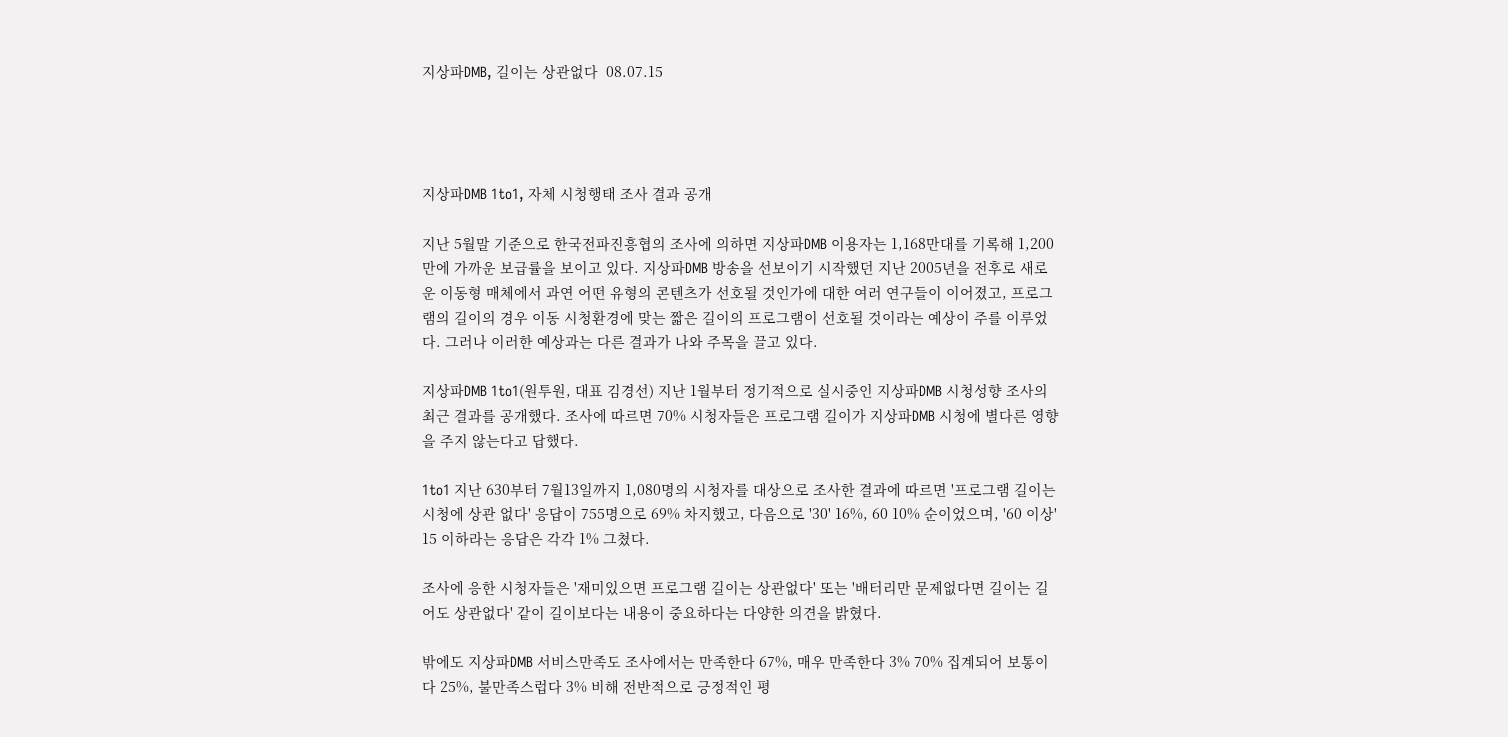지상파DMB, 길이는 상관없다  08.07.15




지상파DMB 1to1, 자체 시청행태 조사 결과 공개

지난 5월말 기준으로 한국전파진흥협의 조사에 의하면 지상파DMB 이용자는 1,168만대를 기록해 1,200만에 가까운 보급률을 보이고 있다. 지상파DMB 방송을 선보이기 시작했던 지난 2005년을 전후로 새로운 이동형 매체에서 과연 어떤 유형의 콘텐츠가 선호될 것인가에 대한 여러 연구들이 이어졌고, 프로그램의 길이의 경우 이동 시청환경에 맞는 짧은 길이의 프로그램이 선호될 것이라는 예상이 주를 이루었다. 그러나 이러한 예상과는 다른 결과가 나와 주목을 끌고 있다.

지상파DMB 1to1(원투원, 대표 김경선) 지난 1월부터 정기적으로 실시중인 지상파DMB 시청성향 조사의 최근 결과를 공개했다. 조사에 따르면 70% 시청자들은 프로그램 길이가 지상파DMB 시청에 별다른 영향을 주지 않는다고 답했다.

1to1 지난 630부터 7월13일까지 1,080명의 시청자를 대상으로 조사한 결과에 따르면 '프로그램 길이는 시청에 상관 없다' 응답이 755명으로 69% 차지했고, 다음으로 '30' 16%, 60 10% 순이었으며, '60 이상' 15 이하라는 응답은 각각 1% 그쳤다.

조사에 응한 시청자들은 '재미있으면 프로그램 길이는 상관없다' 또는 '배터리만 문제없다면 길이는 길어도 상관없다' 같이 길이보다는 내용이 중요하다는 다양한 의견을 밝혔다.

밖에도 지상파DMB 서비스만족도 조사에서는 만족한다 67%, 매우 만족한다 3% 70% 집계되어 보통이다 25%, 불만족스럽다 3% 비해 전반적으로 긍정적인 평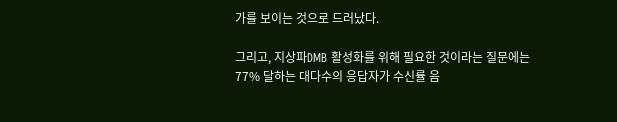가를 보이는 것으로 드러났다.

그리고, 지상파DMB 활성화를 위해 필요한 것이라는 질문에는 77% 달하는 대다수의 응답자가 수신률 음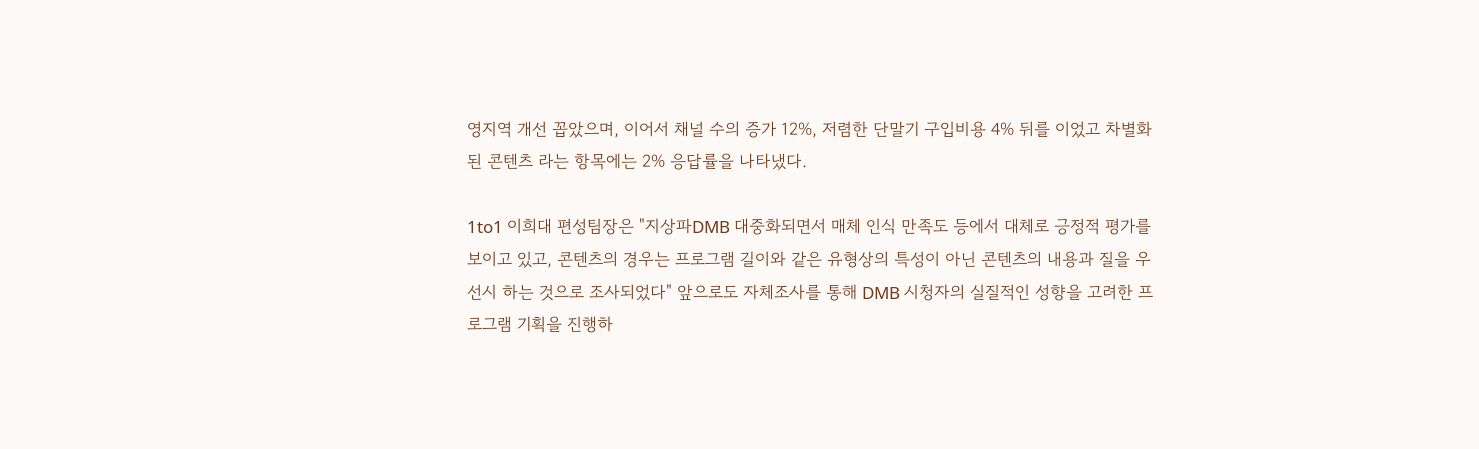영지역 개선 꼽았으며, 이어서 채널 수의 증가 12%, 저렴한 단말기 구입비용 4% 뒤를 이었고 차별화된 콘텐츠 라는 항목에는 2% 응답률을 나타냈다.

1to1 이희대 편성팀장은 "지상파DMB 대중화되면서 매체 인식 만족도 등에서 대체로 긍정적 평가를 보이고 있고, 콘텐츠의 경우는 프로그램 길이와 같은 유형상의 특성이 아닌 콘텐츠의 내용과 질을 우선시 하는 것으로 조사되었다" 앞으로도 자체조사를 통해 DMB 시청자의 실질적인 성향을 고려한 프로그램 기획을 진행하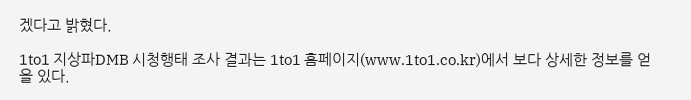겠다고 밝혔다.

1to1 지상파DMB 시청행태 조사 결과는 1to1 홈페이지(www.1to1.co.kr)에서 보다 상세한 정보를 얻을 있다.